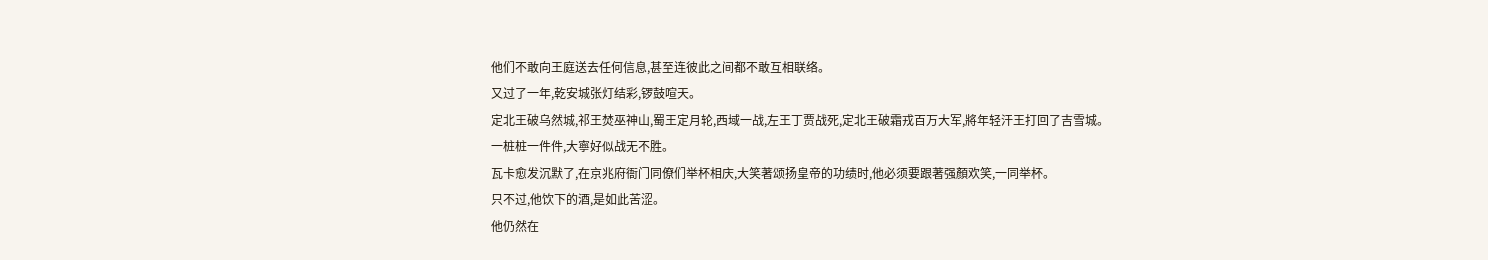他们不敢向王庭送去任何信息,甚至连彼此之间都不敢互相联络。
又过了一年,乾安城张灯结彩,锣鼓喧天。
定北王破乌然城,祁王焚巫神山,蜀王定月轮,西域一战,左王丁贾战死,定北王破霜戎百万大军,將年轻汗王打回了吉雪城。
一桩桩一件件,大寧好似战无不胜。
瓦卡愈发沉默了,在京兆府衙门同僚们举杯相庆,大笑著颂扬皇帝的功绩时,他必须要跟著强顏欢笑,一同举杯。
只不过,他饮下的酒,是如此苦涩。
他仍然在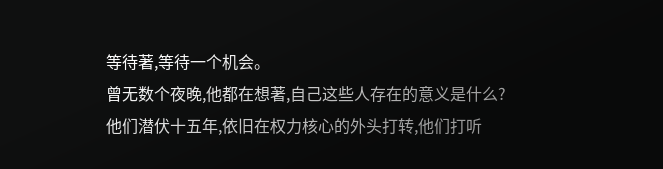等待著,等待一个机会。
曾无数个夜晚,他都在想著,自己这些人存在的意义是什么?
他们潜伏十五年,依旧在权力核心的外头打转,他们打听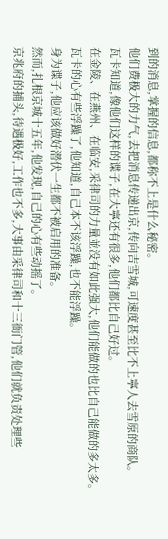到的消息,掌握的信息,都称不上是什么秘密。
他们费极大的力气,去把消息传递出京,传向吉雪城,可速度甚至比不上寧人去雪原的商队。
瓦卡知道,像他们这样的谍子,在大寧还有很多,他们都比自己好过。
在金陵、在燕州、在临安,采律司的力量並没有如此强大,他们能做的也比自己能做的多太多。
瓦卡的心有些浮躁了,他知道,自己本不该浮躁,也不能浮躁。
身为谍子,他应该做好潜伏一生都不被启用的准备。
然而,扎根京城十五年,他发现,自己的心有些动摇了。
京兆府的捕头,待遇极好,工作也不多,大事由采律司和十三衙门管,他们就负责处理些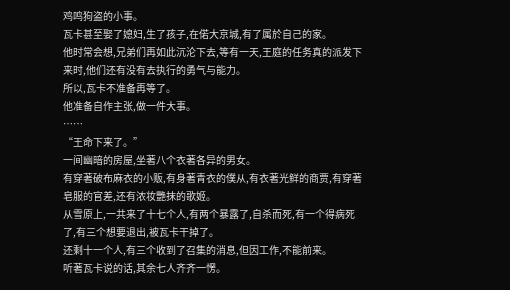鸡鸣狗盗的小事。
瓦卡甚至娶了媳妇,生了孩子,在偌大京城,有了属於自己的家。
他时常会想,兄弟们再如此沉沦下去,等有一天,王庭的任务真的派发下来时,他们还有没有去执行的勇气与能力。
所以,瓦卡不准备再等了。
他准备自作主张,做一件大事。
……
“王命下来了。”
一间幽暗的房屋,坐著八个衣著各异的男女。
有穿著破布麻衣的小贩,有身著青衣的僕从,有衣著光鲜的商贾,有穿著皂服的官差,还有浓妆艷抹的歌姬。
从雪原上,一共来了十七个人,有两个暴露了,自杀而死,有一个得病死了,有三个想要退出,被瓦卡干掉了。
还剩十一个人,有三个收到了召集的消息,但因工作,不能前来。
听著瓦卡说的话,其余七人齐齐一愣。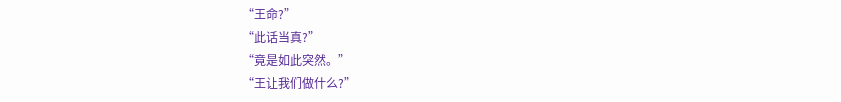“王命?”
“此话当真?”
“竟是如此突然。”
“王让我们做什么?”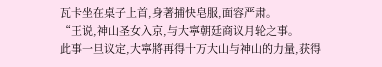瓦卡坐在桌子上首,身著捕快皂服,面容严肃。
“王说,神山圣女入京,与大寧朝廷商议月轮之事。
此事一旦议定,大寧將再得十万大山与神山的力量,获得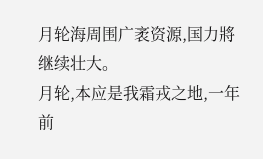月轮海周围广袤资源,国力將继续壮大。
月轮,本应是我霜戎之地,一年前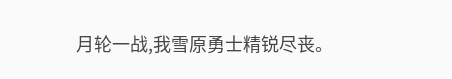月轮一战,我雪原勇士精锐尽丧。